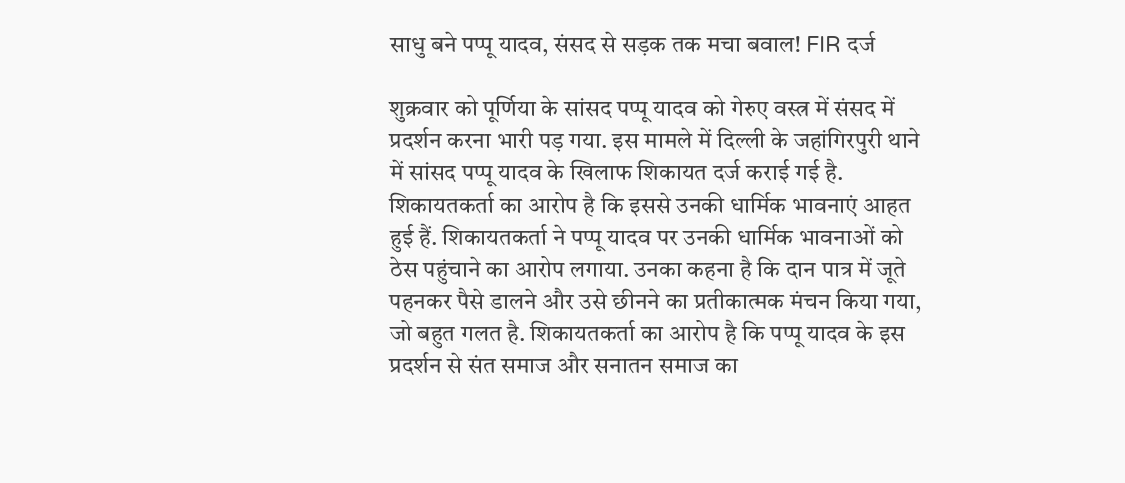साधु बने पप्पू यादव, संसद से सड़क तक मचा बवाल! FIR दर्ज

शुक्रवार को पूर्णिया के सांसद पप्पू यादव को गेरुए वस्त्र में संसद में प्रदर्शन करना भारी पड़ गया. इस मामले में दिल्ली के जहांगिरपुरी थाने में सांसद पप्पू यादव के खिलाफ शिकायत दर्ज कराई गई है. शिकायतकर्ता का आरोप है कि इससे उनकी धार्मिक भावनाएं आहत हुई हैं. शिकायतकर्ता ने पप्पू यादव पर उनकी धार्मिक भावनाओं को ठेस पहुंचाने का आरोप लगाया. उनका कहना है कि दान पात्र में जूते पहनकर पैसे डालने और उसे छीनने का प्रतीकात्मक मंचन किया गया, जो बहुत गलत है. शिकायतकर्ता का आरोप है कि पप्पू यादव के इस प्रदर्शन से संत समाज और सनातन समाज का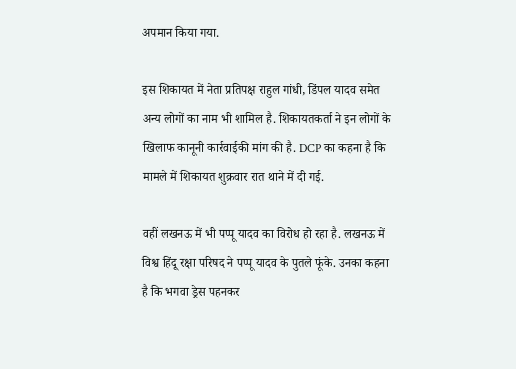अपमान किया गया.

इस शिकायत में नेता प्रतिपक्ष राहुल गांधी, डिंपल यादव समेत अन्य लोगों का नाम भी शामिल है. शिकायतकर्ता ने इन लोगों के खिलाफ कानूनी कार्रवाईकी मांग की है. DCP का कहना है कि मामले में शिकायत शुक्रवार रात थाने में दी गई.

वहीं लखनऊ में भी पप्पू यादव का विरोध हो रहा है. लखनऊ में विश्व हिंदू रक्षा परिषद ने पप्पू यादव के पुतले फूंके. उनका कहना है कि भगवा ड्रेस पहनकर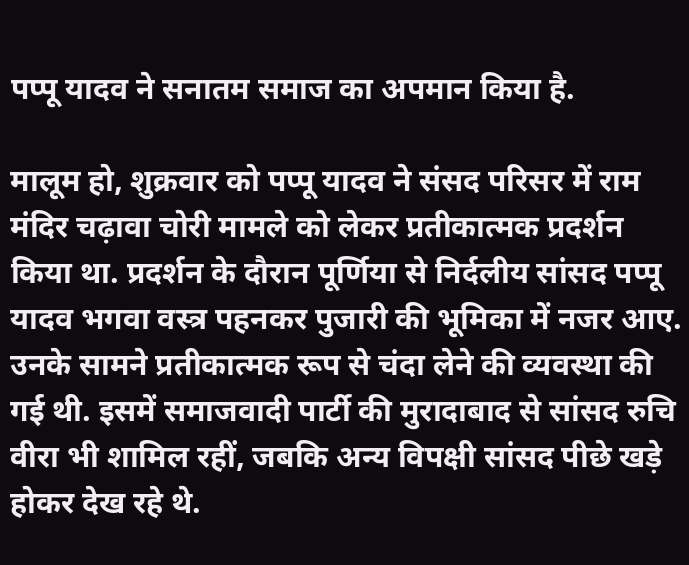पप्पू यादव ने सनातम समाज का अपमान किया है.

मालूम हो, शुक्रवार को पप्पू यादव ने संसद परिसर में राम मंदिर चढ़ावा चोरी मामले को लेकर प्रतीकात्मक प्रदर्शन किया था. प्रदर्शन के दौरान पूर्णिया से निर्दलीय सांसद पप्पू यादव भगवा वस्त्र पहनकर पुजारी की भूमिका में नजर आए. उनके सामने प्रतीकात्मक रूप से चंदा लेने की व्यवस्था की गई थी. इसमें समाजवादी पार्टी की मुरादाबाद से सांसद रुचि वीरा भी शामिल रहीं, जबकि अन्य विपक्षी सांसद पीछे खड़े होकर देख रहे थे.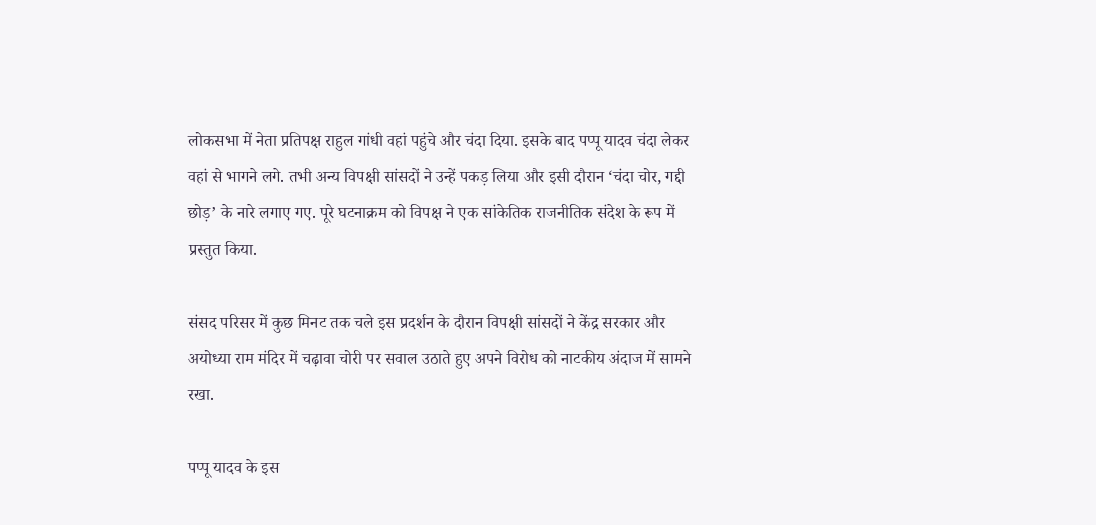लोकसभा में नेता प्रतिपक्ष राहुल गांधी वहां पहुंचे और चंदा दिया. इसके बाद पप्पू यादव चंदा लेकर वहां से भागने लगे. तभी अन्य विपक्षी सांसदों ने उन्हें पकड़ लिया और इसी दौरान ‘चंदा चोर, गद्दी छोड़’ के नारे लगाए गए. पूरे घटनाक्रम को विपक्ष ने एक सांकेतिक राजनीतिक संदेश के रूप में प्रस्तुत किया.

संसद परिसर में कुछ मिनट तक चले इस प्रदर्शन के दौरान विपक्षी सांसदों ने केंद्र सरकार और अयोध्या राम मंदिर में चढ़ावा चोरी पर सवाल उठाते हुए अपने विरोध को नाटकीय अंदाज में सामने रखा.

पप्पू यादव के इस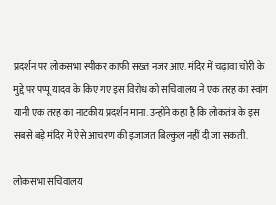प्रदर्शन पर लोकसभा स्पीकर काफी सख्त नजर आए. मंदिर में चढ़ावा चोरी के मुद्दे पर पप्पू यादव के किए गए इस विरोध को सचिवालय ने एक तरह का स्वांग यानी एक तरह का नाटकीय प्रदर्शन माना. उन्होंने कहा है कि लोकतंत्र के इस सबसे बड़े मंदिर में ऐसे आचरण की इजाजत बिल्कुल नहीं दी जा सकती.

लोकसभा सचिवालय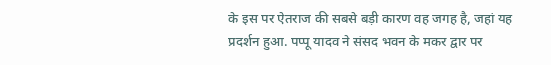के इस पर ऐतराज की सबसे बड़ी कारण वह जगह है, जहां यह प्रदर्शन हुआ. पप्पू यादव ने संसद भवन के मकर द्वार पर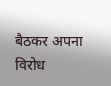बैठकर अपना विरोध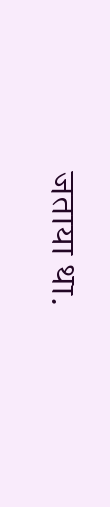जताया था.